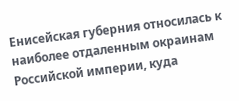Енисейская губерния относилась к наиболее отдаленным окраинам Российской империи, куда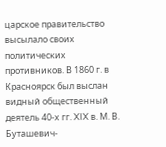царское правительство высылало своих политических противников. В 1860 г. в Красноярск был выслан видный общественный деятель 40-х гг. XIX в. М. В. Буташевич-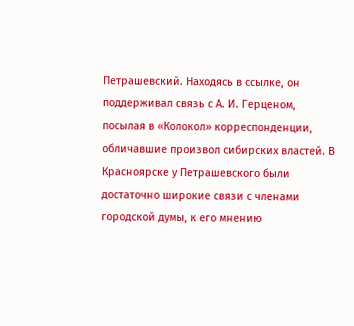Петрашевский. Находясь в ссылке, он поддерживал связь с А. И. Герценом, посылая в «Колокол» корреспонденции, обличавшие произвол сибирских властей. В Красноярске у Петрашевского были достаточно широкие связи с членами городской думы, к его мнению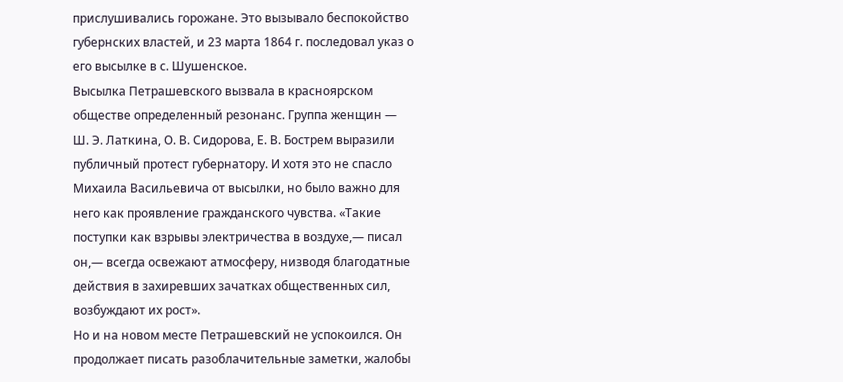прислушивались горожане. Это вызывало беспокойство губернских властей, и 23 марта 1864 г. последовал указ о его высылке в с. Шушенское.
Высылка Петрашевского вызвала в красноярском обществе определенный резонанс. Группа женщин — Ш. Э. Латкина, О. В. Сидорова, Е. В. Бострем выразили публичный протест губернатору. И хотя это не спасло Михаила Васильевича от высылки, но было важно для него как проявление гражданского чувства. «Такие поступки как взрывы электричества в воздухе,— писал он,— всегда освежают атмосферу, низводя благодатные действия в захиревших зачатках общественных сил, возбуждают их рост».
Но и на новом месте Петрашевский не успокоился. Он продолжает писать разоблачительные заметки, жалобы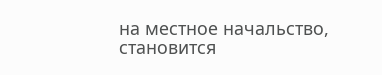на местное начальство, становится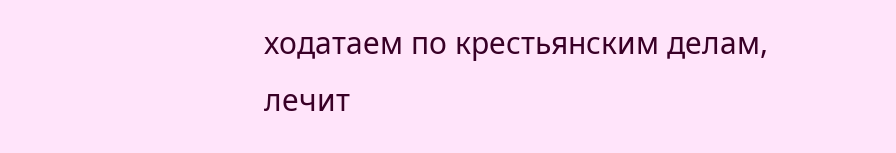ходатаем по крестьянским делам, лечит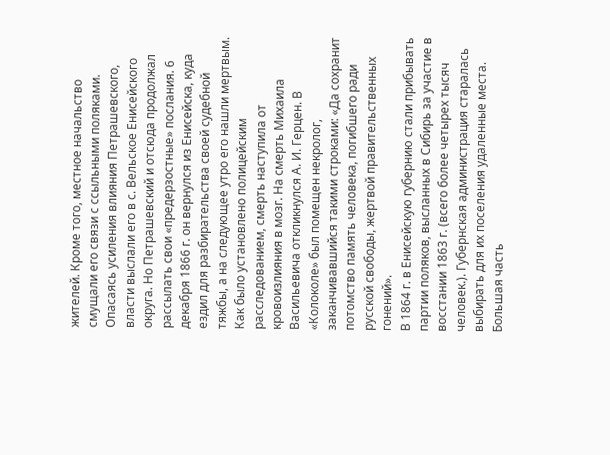жителей. Кроме того, местное начальство смущали его связи с ссыльными поляками. Опасаясь усиления влияния Петрашевского, власти выслали его в с. Вельское Енисейского округа. Но Петрашевский и отсюда продолжал рассылать свои «предерзостные» послания. 6 декабря 1866 г. он вернулся из Енисейска, куда ездил для разбирательства своей судебной тяжбы, а на следующее утро его нашли мертвым. Как было установлено полицейским расследованием, смерть наступила от кровоизлияния в мозг. На смерть Михаила Васильевича откликнулся А. И. Герцен. В «Колоколе» был помещен некролог, заканчивавшийся такими строками: «Да сохранит потомство память человека, погибшего ради русской свободы, жертвой правительственных гонений».
В 1864 г. в Енисейскую губернию стали прибывать партии поляков, высланных в Сибирь за участие в восстании 1863 г. (всего более четырех тысяч человек.). Губернская администрация старалась выбирать для их поселения удаленные места. Большая часть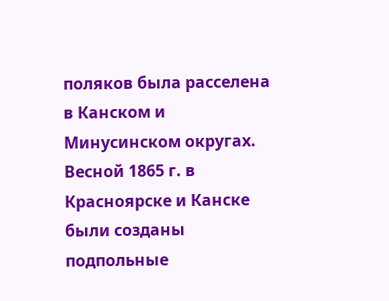поляков была расселена в Канском и Минусинском округах.
Весной 1865 г. в Красноярске и Канске были созданы подпольные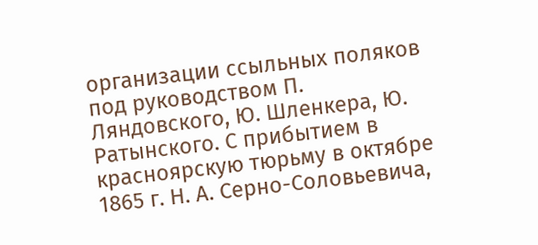организации ссыльных поляков под руководством П. Ляндовского, Ю. Шленкера, Ю. Ратынского. С прибытием в красноярскую тюрьму в октябре 1865 г. Н. А. Серно-Соловьевича,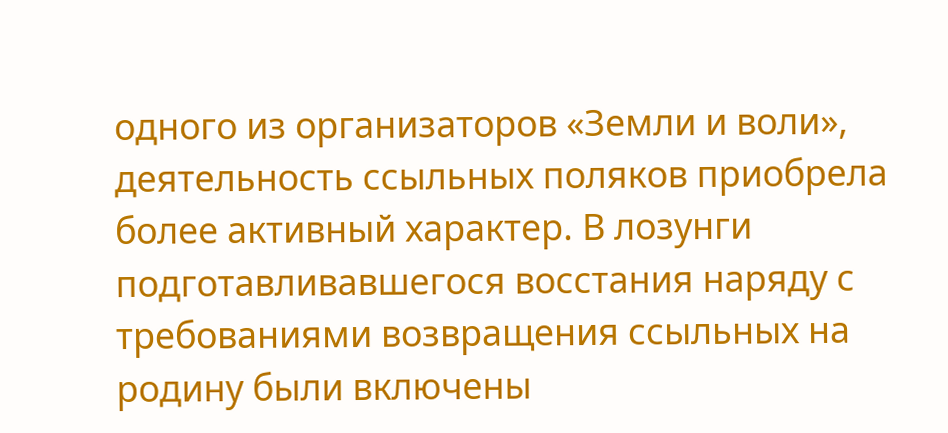одного из организаторов «Земли и воли», деятельность ссыльных поляков приобрела более активный характер. В лозунги подготавливавшегося восстания наряду с требованиями возвращения ссыльных на родину были включены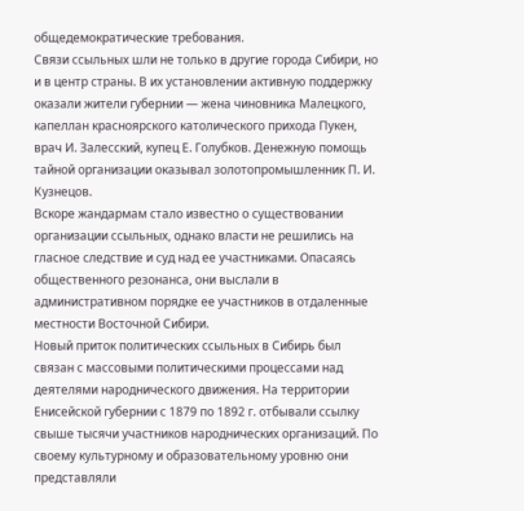общедемократические требования.
Связи ссыльных шли не только в другие города Сибири, но и в центр страны. В их установлении активную поддержку оказали жители губернии — жена чиновника Малецкого, капеллан красноярского католического прихода Пукен, врач И. Залесский, купец Е. Голубков. Денежную помощь тайной организации оказывал золотопромышленник П. И. Кузнецов.
Вскоре жандармам стало известно о существовании организации ссыльных, однако власти не решились на гласное следствие и суд над ее участниками. Опасаясь общественного резонанса, они выслали в административном порядке ее участников в отдаленные местности Восточной Сибири.
Новый приток политических ссыльных в Сибирь был связан с массовыми политическими процессами над деятелями народнического движения. На территории Енисейской губернии с 1879 по 1892 г. отбывали ссылку свыше тысячи участников народнических организаций. По своему культурному и образовательному уровню они представляли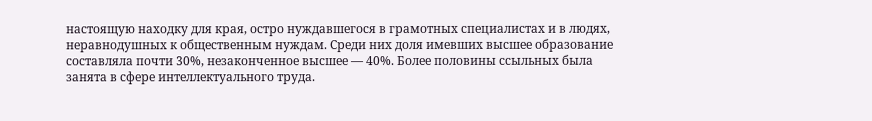настоящую находку для края, остро нуждавшегося в грамотных специалистах и в людях, неравнодушных к общественным нуждам. Среди них доля имевших высшее образование составляла почти 30%, незаконченное высшее — 40%. Более половины ссыльных была занята в сфере интеллектуального труда.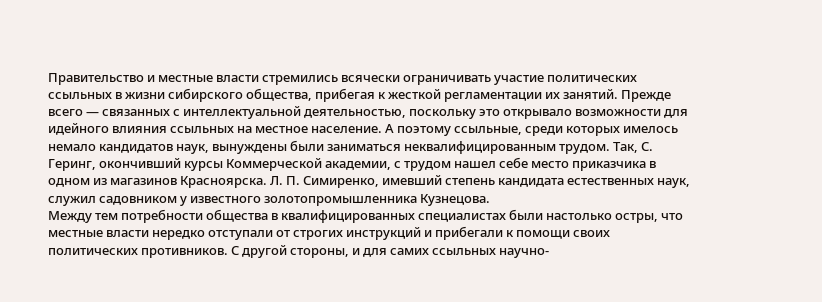Правительство и местные власти стремились всячески ограничивать участие политических ссыльных в жизни сибирского общества, прибегая к жесткой регламентации их занятий. Прежде всего — связанных с интеллектуальной деятельностью, поскольку это открывало возможности для идейного влияния ссыльных на местное население. А поэтому ссыльные, среди которых имелось немало кандидатов наук, вынуждены были заниматься неквалифицированным трудом. Так, С. Геринг, окончивший курсы Коммерческой академии, с трудом нашел себе место приказчика в одном из магазинов Красноярска. Л. П. Симиренко, имевший степень кандидата естественных наук, служил садовником у известного золотопромышленника Кузнецова.
Между тем потребности общества в квалифицированных специалистах были настолько остры, что местные власти нередко отступали от строгих инструкций и прибегали к помощи своих политических противников. С другой стороны, и для самих ссыльных научно-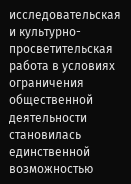исследовательская и культурно-просветительская работа в условиях ограничения общественной деятельности становилась единственной возможностью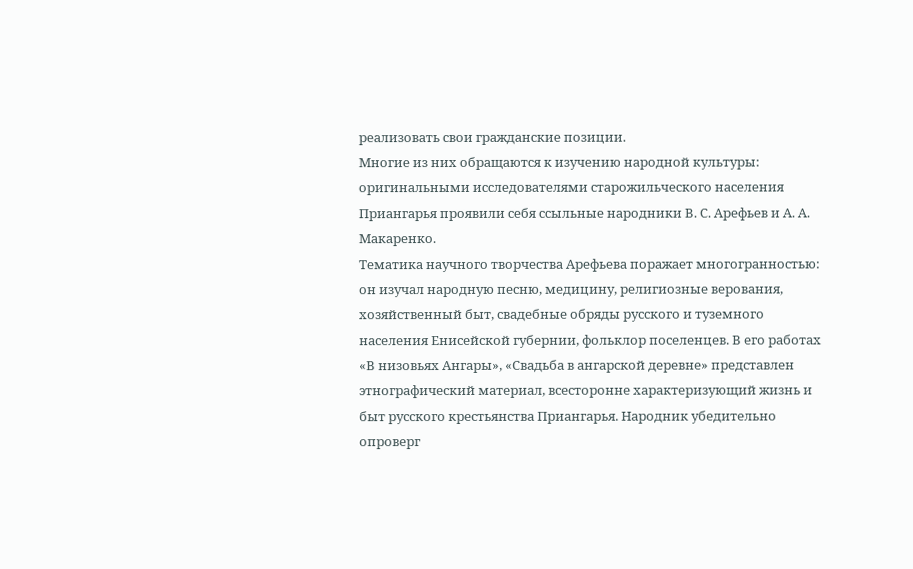реализовать свои гражданские позиции.
Многие из них обращаются к изучению народной культуры: оригинальными исследователями старожильческого населения Приангарья проявили себя ссыльные народники В. С. Арефьев и А. А. Макаренко.
Тематика научного творчества Арефьева поражает многогранностью: он изучал народную песню, медицину, религиозные верования, хозяйственный быт, свадебные обряды русского и туземного населения Енисейской губернии, фольклор поселенцев. В его работах «В низовьях Ангары», «Свадьба в ангарской деревне» представлен этнографический материал, всесторонне характеризующий жизнь и быт русского крестьянства Приангарья. Народник убедительно опроверг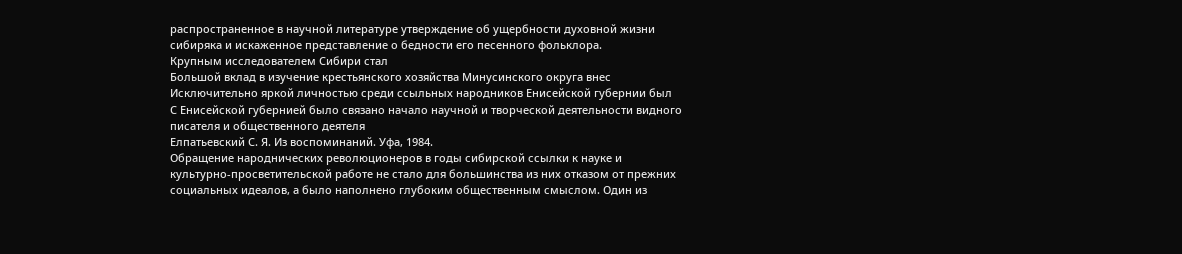распространенное в научной литературе утверждение об ущербности духовной жизни сибиряка и искаженное представление о бедности его песенного фольклора.
Крупным исследователем Сибири стал
Большой вклад в изучение крестьянского хозяйства Минусинского округа внес
Исключительно яркой личностью среди ссыльных народников Енисейской губернии был
С Енисейской губернией было связано начало научной и творческой деятельности видного писателя и общественного деятеля
Елпатьевский С. Я. Из воспоминаний. Уфа, 1984.
Обращение народнических революционеров в годы сибирской ссылки к науке и культурно-просветительской работе не стало для большинства из них отказом от прежних социальных идеалов, а было наполнено глубоким общественным смыслом. Один из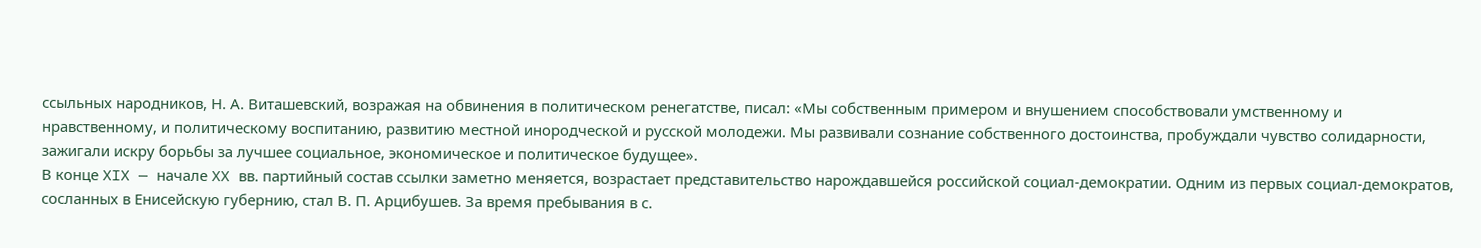ссыльных народников, Н. А. Виташевский, возражая на обвинения в политическом ренегатстве, писал: «Мы собственным примером и внушением способствовали умственному и нравственному, и политическому воспитанию, развитию местной инородческой и русской молодежи. Мы развивали сознание собственного достоинства, пробуждали чувство солидарности, зажигали искру борьбы за лучшее социальное, экономическое и политическое будущее».
В конце XIX — начале XX вв. партийный состав ссылки заметно меняется, возрастает представительство нарождавшейся российской социал-демократии. Одним из первых социал-демократов, сосланных в Енисейскую губернию, стал В. П. Арцибушев. За время пребывания в с.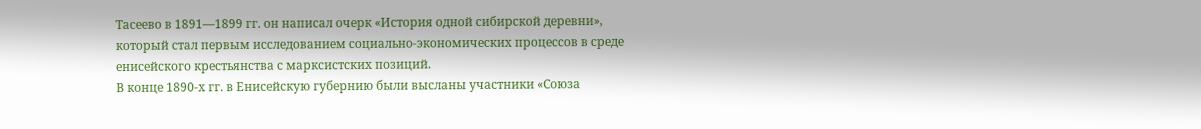Тасеево в 1891—1899 гг. он написал очерк «История одной сибирской деревни», который стал первым исследованием социально-экономических процессов в среде енисейского крестьянства с марксистских позиций.
В конце 1890-х гг. в Енисейскую губернию были высланы участники «Союза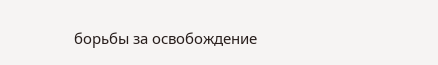борьбы за освобождение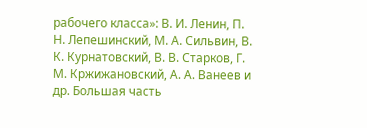рабочего класса»: В. И. Ленин, П. Н. Лепешинский, М. А. Сильвин, В. К. Курнатовский, В. В. Старков, Г. М. Кржижановский, А. А. Ванеев и др. Большая часть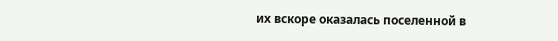их вскоре оказалась поселенной в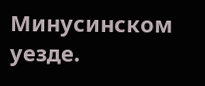Минусинском уезде.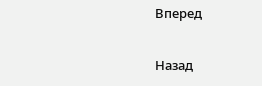Вперед

Назад